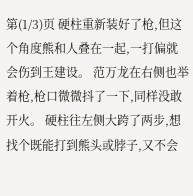第(1/3)页 硬柱重新装好了枪,但这个角度熊和人叠在一起,一打偏就会伤到王建设。 范万龙在右侧也举着枪,枪口微微抖了一下,同样没敢开火。 硬柱往左侧大跨了两步,想找个既能打到熊头或脖子,又不会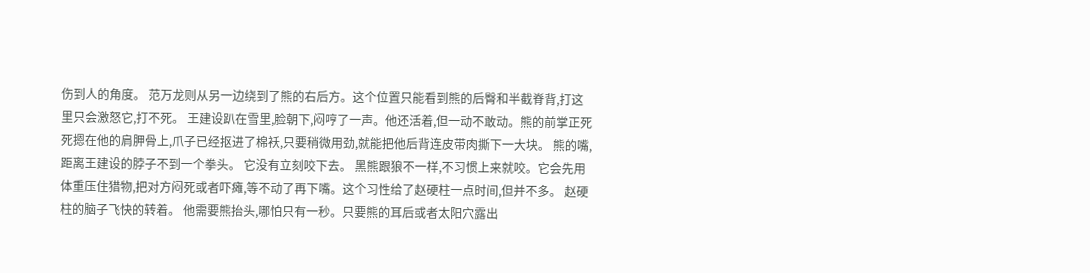伤到人的角度。 范万龙则从另一边绕到了熊的右后方。这个位置只能看到熊的后臀和半截脊背,打这里只会激怒它,打不死。 王建设趴在雪里,脸朝下,闷哼了一声。他还活着,但一动不敢动。熊的前掌正死死摁在他的肩胛骨上,爪子已经抠进了棉袄,只要稍微用劲,就能把他后背连皮带肉撕下一大块。 熊的嘴,距离王建设的脖子不到一个拳头。 它没有立刻咬下去。 黑熊跟狼不一样,不习惯上来就咬。它会先用体重压住猎物,把对方闷死或者吓瘫,等不动了再下嘴。这个习性给了赵硬柱一点时间,但并不多。 赵硬柱的脑子飞快的转着。 他需要熊抬头,哪怕只有一秒。只要熊的耳后或者太阳穴露出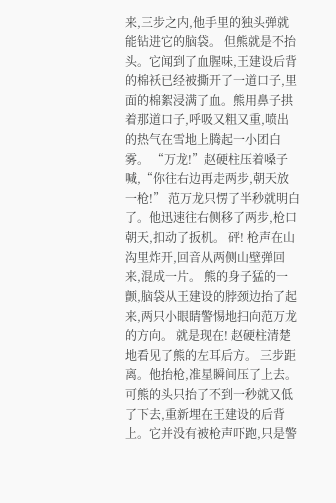来,三步之内,他手里的独头弹就能钻进它的脑袋。 但熊就是不抬头。它闻到了血腥味,王建设后背的棉袄已经被撕开了一道口子,里面的棉絮浸满了血。熊用鼻子拱着那道口子,呼吸又粗又重,喷出的热气在雪地上腾起一小团白雾。 “万龙!”赵硬柱压着嗓子喊,“你往右边再走两步,朝天放一枪!” 范万龙只愣了半秒就明白了。他迅速往右侧移了两步,枪口朝天,扣动了扳机。 砰! 枪声在山沟里炸开,回音从两侧山壁弹回来,混成一片。 熊的身子猛的一颤,脑袋从王建设的脖颈边抬了起来,两只小眼睛警惕地扫向范万龙的方向。 就是现在! 赵硬柱清楚地看见了熊的左耳后方。 三步距离。他抬枪,准星瞬间压了上去。 可熊的头只抬了不到一秒就又低了下去,重新埋在王建设的后背上。它并没有被枪声吓跑,只是警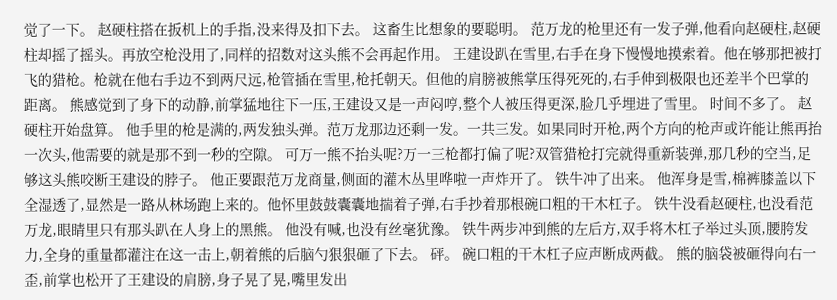觉了一下。 赵硬柱搭在扳机上的手指,没来得及扣下去。 这畜生比想象的要聪明。 范万龙的枪里还有一发子弹,他看向赵硬柱,赵硬柱却摇了摇头。再放空枪没用了,同样的招数对这头熊不会再起作用。 王建设趴在雪里,右手在身下慢慢地摸索着。他在够那把被打飞的猎枪。枪就在他右手边不到两尺远,枪管插在雪里,枪托朝天。但他的肩膀被熊掌压得死死的,右手伸到极限也还差半个巴掌的距离。 熊感觉到了身下的动静,前掌猛地往下一压,王建设又是一声闷哼,整个人被压得更深,脸几乎埋进了雪里。 时间不多了。 赵硬柱开始盘算。 他手里的枪是满的,两发独头弹。范万龙那边还剩一发。一共三发。如果同时开枪,两个方向的枪声或许能让熊再抬一次头,他需要的就是那不到一秒的空隙。 可万一熊不抬头呢?万一三枪都打偏了呢?双管猎枪打完就得重新装弹,那几秒的空当,足够这头熊咬断王建设的脖子。 他正要跟范万龙商量,侧面的灌木丛里哗啦一声炸开了。 铁牛冲了出来。 他浑身是雪,棉裤膝盖以下全湿透了,显然是一路从林场跑上来的。他怀里鼓鼓囊囊地揣着子弹,右手抄着那根碗口粗的干木杠子。 铁牛没看赵硬柱,也没看范万龙,眼睛里只有那头趴在人身上的黑熊。 他没有喊,也没有丝毫犹豫。 铁牛两步冲到熊的左后方,双手将木杠子举过头顶,腰胯发力,全身的重量都灌注在这一击上,朝着熊的后脑勺狠狠砸了下去。 砰。 碗口粗的干木杠子应声断成两截。 熊的脑袋被砸得向右一歪,前掌也松开了王建设的肩膀,身子晃了晃,嘴里发出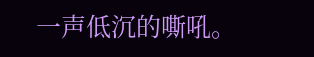一声低沉的嘶吼。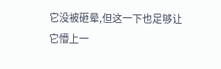它没被砸晕,但这一下也足够让它懵上一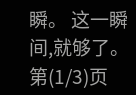瞬。 这一瞬间,就够了。 第(1/3)页